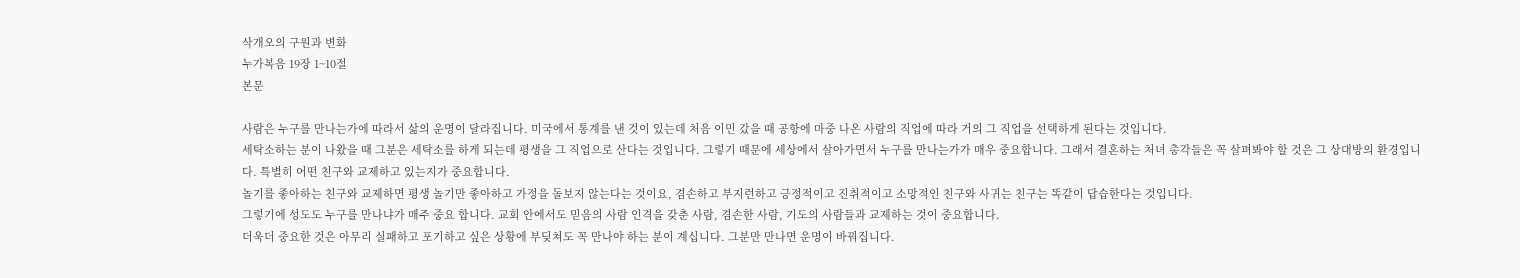삭개오의 구원과 변화
누가복음 19장 1~10절
본문

사람은 누구를 만나는가에 따라서 삶의 운명이 달라집니다. 미국에서 통계를 낸 것이 있는데 처음 이민 갔을 때 공항에 마중 나온 사람의 직업에 따라 거의 그 직업을 선택하게 된다는 것입니다.
세탁소하는 분이 나왔을 때 그분은 세탁소를 하게 되는데 평생을 그 직업으로 산다는 것입니다. 그렇기 때문에 세상에서 살아가면서 누구를 만나는가가 매우 중요합니다. 그래서 결혼하는 처녀 총각들은 꼭 살펴봐야 할 것은 그 상대방의 환경입니다. 특별히 어떤 친구와 교제하고 있는지가 중요합니다.
놀기를 좋아하는 친구와 교제하면 평생 놀기만 좋아하고 가정을 돌보지 않는다는 것이요, 겸손하고 부지런하고 긍정적이고 진취적이고 소망적인 친구와 사귀는 친구는 똑같이 답습한다는 것입니다.
그렇기에 성도도 누구를 만나냐가 매주 중요 합니다. 교회 안에서도 믿음의 사람 인격을 갖춘 사람, 겸손한 사람, 기도의 사람들과 교제하는 것이 중요합니다.
더욱더 중요한 것은 아무리 실패하고 포기하고 싶은 상황에 부딪쳐도 꼭 만나야 하는 분이 계십니다. 그분만 만나면 운명이 바꿔집니다.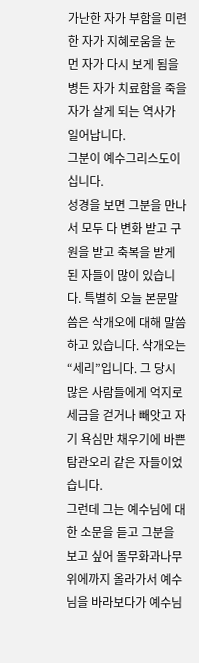가난한 자가 부함을 미련한 자가 지혜로움을 눈 먼 자가 다시 보게 됨을 병든 자가 치료함을 죽을 자가 살게 되는 역사가 일어납니다.
그분이 예수그리스도이십니다.
성경을 보면 그분을 만나서 모두 다 변화 받고 구원을 받고 축복을 받게 된 자들이 많이 있습니다. 특별히 오늘 본문말씀은 삭개오에 대해 말씀하고 있습니다. 삭개오는 “세리”입니다. 그 당시 많은 사람들에게 억지로 세금을 걷거나 빼앗고 자기 욕심만 채우기에 바쁜 탐관오리 같은 자들이었습니다.
그런데 그는 예수님에 대한 소문을 듣고 그분을 보고 싶어 돌무화과나무 위에까지 올라가서 예수님을 바라보다가 예수님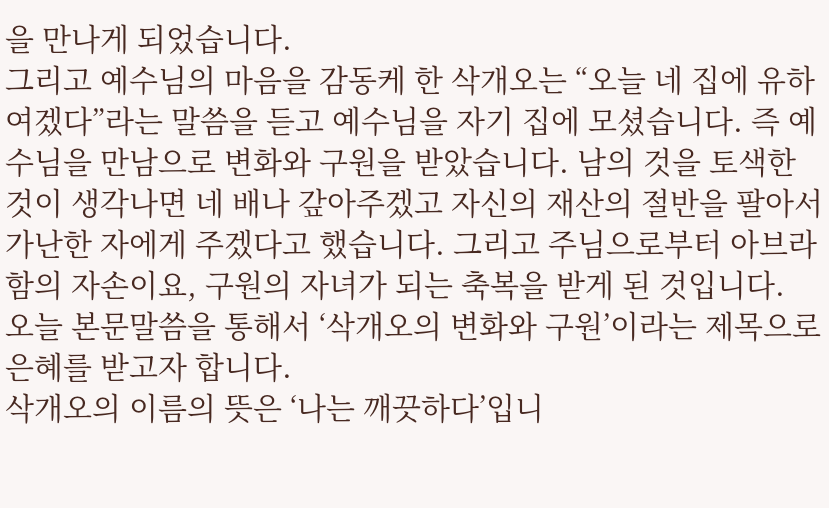을 만나게 되었습니다.
그리고 예수님의 마음을 감동케 한 삭개오는 “오늘 네 집에 유하여겠다”라는 말씀을 듣고 예수님을 자기 집에 모셨습니다. 즉 예수님을 만남으로 변화와 구원을 받았습니다. 남의 것을 토색한 것이 생각나면 네 배나 갚아주겠고 자신의 재산의 절반을 팔아서 가난한 자에게 주겠다고 했습니다. 그리고 주님으로부터 아브라함의 자손이요, 구원의 자녀가 되는 축복을 받게 된 것입니다.
오늘 본문말씀을 통해서 ‘삭개오의 변화와 구원’이라는 제목으로 은혜를 받고자 합니다.
삭개오의 이름의 뜻은 ‘나는 깨끗하다’입니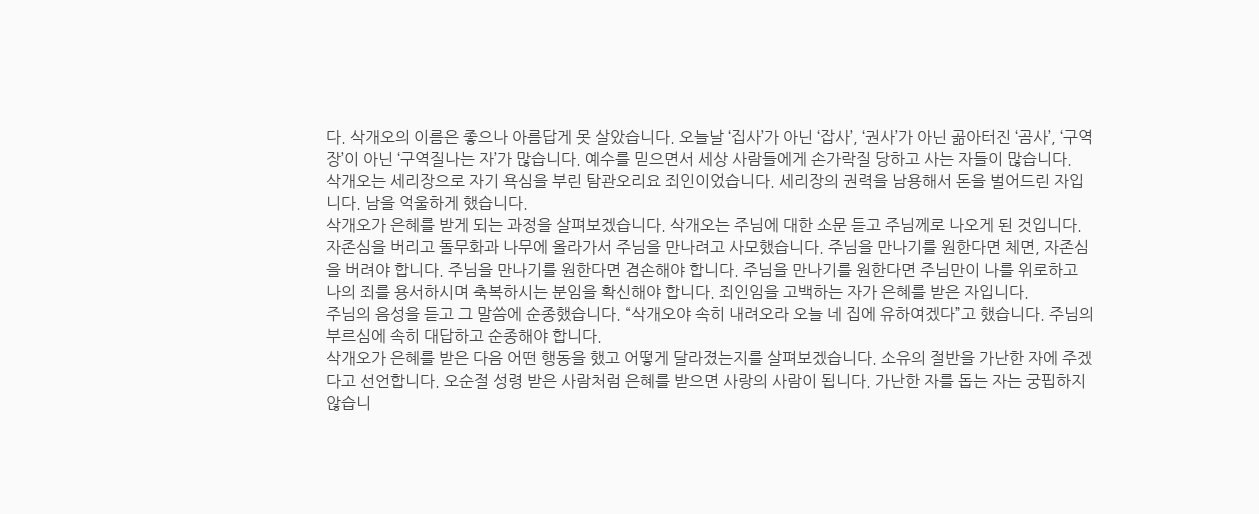다. 삭개오의 이름은 좋으나 아름답게 못 살았습니다. 오늘날 ‘집사’가 아닌 ‘잡사’, ‘권사’가 아닌 곪아터진 ‘곰사’, ‘구역장’이 아닌 ‘구역질나는 자’가 많습니다. 예수를 믿으면서 세상 사람들에게 손가락질 당하고 사는 자들이 많습니다.
삭개오는 세리장으로 자기 욕심을 부린 탐관오리요 죄인이었습니다. 세리장의 권력을 남용해서 돈을 벌어드린 자입니다. 남을 억울하게 했습니다.
삭개오가 은혜를 받게 되는 과정을 살펴보겠습니다. 삭개오는 주님에 대한 소문 듣고 주님께로 나오게 된 것입니다. 자존심을 버리고 돌무화과 나무에 올라가서 주님을 만나려고 사모했습니다. 주님을 만나기를 원한다면 체면, 자존심을 버려야 합니다. 주님을 만나기를 원한다면 겸손해야 합니다. 주님을 만나기를 원한다면 주님만이 나를 위로하고 나의 죄를 용서하시며 축복하시는 분임을 확신해야 합니다. 죄인임을 고백하는 자가 은혜를 받은 자입니다.
주님의 음성을 듣고 그 말씀에 순종했습니다. “삭개오야 속히 내려오라 오늘 네 집에 유하여겠다”고 했습니다. 주님의 부르심에 속히 대답하고 순종해야 합니다.
삭개오가 은혜를 받은 다음 어떤 행동을 했고 어떻게 달라졌는지를 살펴보겠습니다. 소유의 절반을 가난한 자에 주겠다고 선언합니다. 오순절 성령 받은 사람처럼 은혜를 받으면 사랑의 사람이 됩니다. 가난한 자를 돕는 자는 궁핍하지 않습니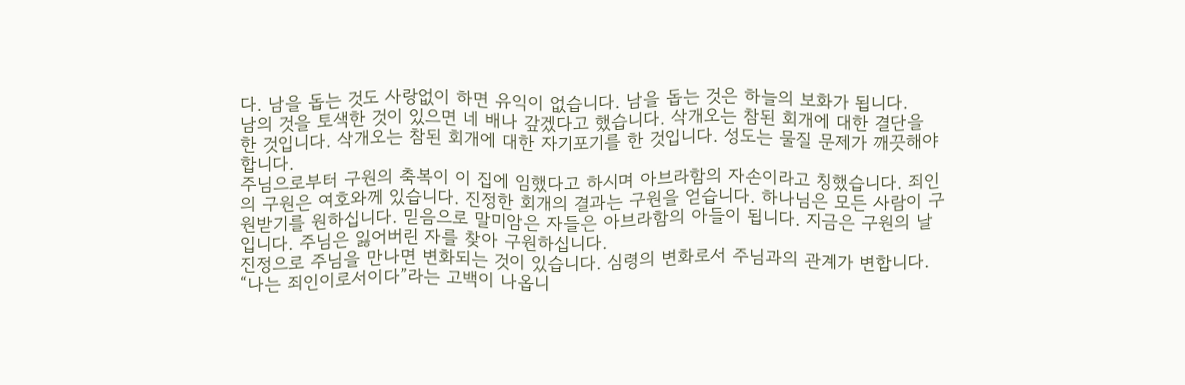다. 남을 돕는 것도 사랑없이 하면 유익이 없습니다. 남을 돕는 것은 하늘의 보화가 됩니다.
남의 것을 토색한 것이 있으면 네 배나 갚겠다고 했습니다. 삭개오는 참된 회개에 대한 결단을 한 것입니다. 삭개오는 참된 회개에 대한 자기포기를 한 것입니다. 성도는 물질 문제가 깨끗해야 합니다.
주님으로부터 구원의 축복이 이 집에 임했다고 하시며 아브라함의 자손이라고 칭했습니다. 죄인의 구원은 여호와께 있습니다. 진정한 회개의 결과는 구원을 얻습니다. 하나님은 모든 사람이 구원받기를 원하십니다. 믿음으로 말미암은 자들은 아브라함의 아들이 됩니다. 지금은 구원의 날입니다. 주님은 잃어버린 자를 찾아 구원하십니다.
진정으로 주님을 만나면 변화되는 것이 있습니다. 심령의 변화로서 주님과의 관계가 변합니다. “나는 죄인이로서이다”라는 고백이 나옵니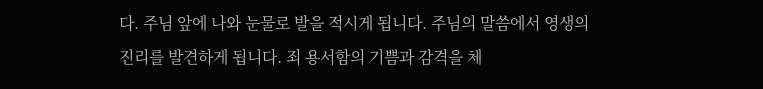다. 주님 앞에 나와 눈물로 발을 적시게 됩니다. 주님의 말씀에서 영생의 진리를 발견하게 됩니다. 죄 용서함의 기쁨과 감격을 체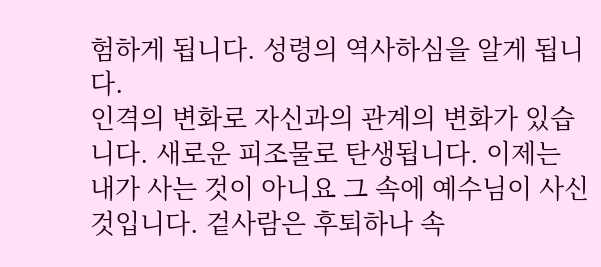험하게 됩니다. 성령의 역사하심을 알게 됩니다.
인격의 변화로 자신과의 관계의 변화가 있습니다. 새로운 피조물로 탄생됩니다. 이제는 내가 사는 것이 아니요 그 속에 예수님이 사신 것입니다. 겉사람은 후퇴하나 속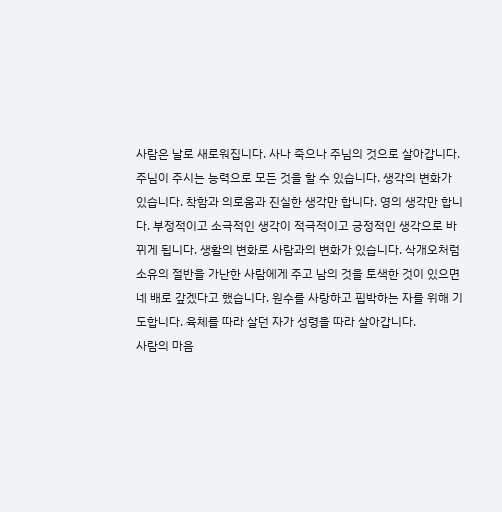사람은 날로 새로워집니다. 사나 죽으나 주님의 것으로 살아갑니다. 주님이 주시는 능력으로 모든 것을 할 수 있습니다. 생각의 변화가 있습니다. 착함과 의로움과 진실한 생각만 합니다. 영의 생각만 합니다. 부정적이고 소극적인 생각이 적극적이고 긍정적인 생각으로 바뀌게 됩니다. 생활의 변화로 사람과의 변화가 있습니다. 삭개오처럼 소유의 절반을 가난한 사람에게 주고 남의 것을 토색한 것이 있으면 네 배로 갚겠다고 했습니다. 원수를 사랑하고 핍박하는 자를 위해 기도합니다. 육체를 따라 살던 자가 성령을 따라 살아갑니다.
사람의 마음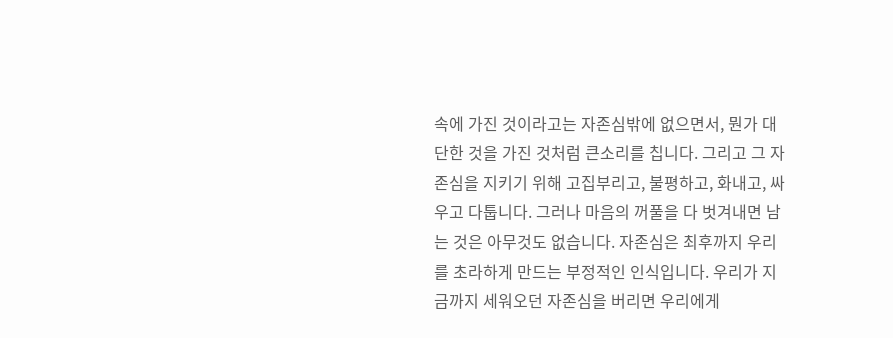속에 가진 것이라고는 자존심밖에 없으면서, 뭔가 대단한 것을 가진 것처럼 큰소리를 칩니다. 그리고 그 자존심을 지키기 위해 고집부리고, 불평하고, 화내고, 싸우고 다툽니다. 그러나 마음의 꺼풀을 다 벗겨내면 남는 것은 아무것도 없습니다. 자존심은 최후까지 우리를 초라하게 만드는 부정적인 인식입니다. 우리가 지금까지 세워오던 자존심을 버리면 우리에게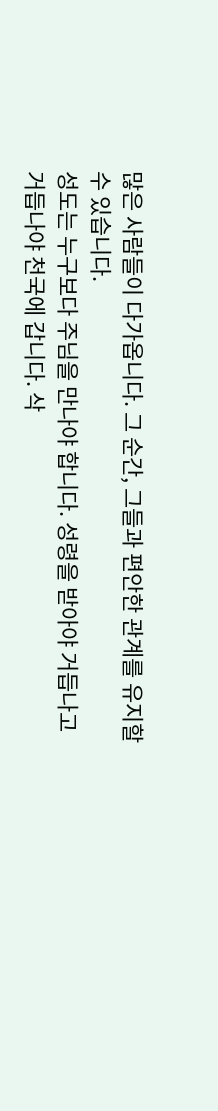많은 사람들이 다가옵니다. 그 순간, 그들과 편안한 관계를 유지할 수 있습니다.
성도는 누구보다 주님을 만나야 합니다. 성령을 받아야 거듭나고 거듭나야 천국에 갑니다. 삭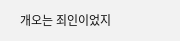개오는 죄인이었지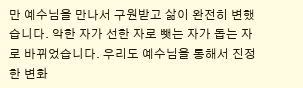만 예수님을 만나서 구원받고 삶이 완전히 변했습니다. 악한 자가 선한 자로 뺏는 자가 돕는 자로 바뀌었습니다. 우리도 예수님을 통해서 진정한 변화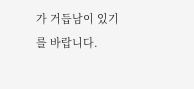가 거듭남이 있기를 바랍니다.